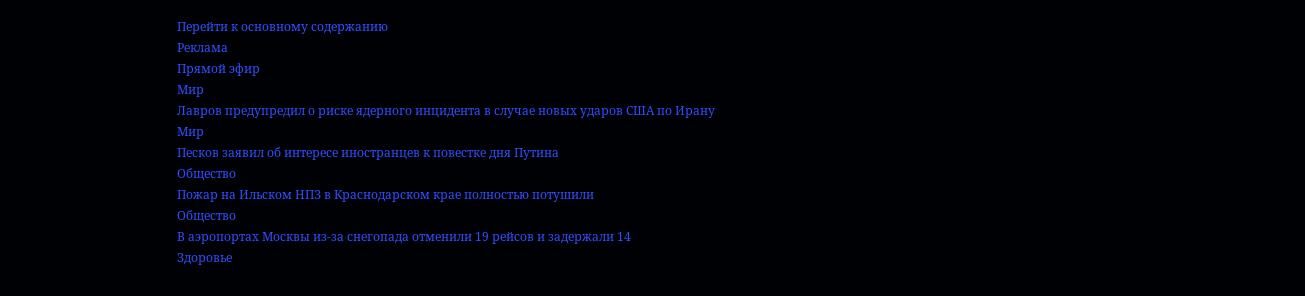Перейти к основному содержанию
Реклама
Прямой эфир
Мир
Лавров предупредил о риске ядерного инцидента в случае новых ударов США по Ирану
Мир
Песков заявил об интересе иностранцев к повестке дня Путина
Общество
Пожар на Ильском НПЗ в Краснодарском крае полностью потушили
Общество
В аэропортах Москвы из-за снегопада отменили 19 рейсов и задержали 14
Здоровье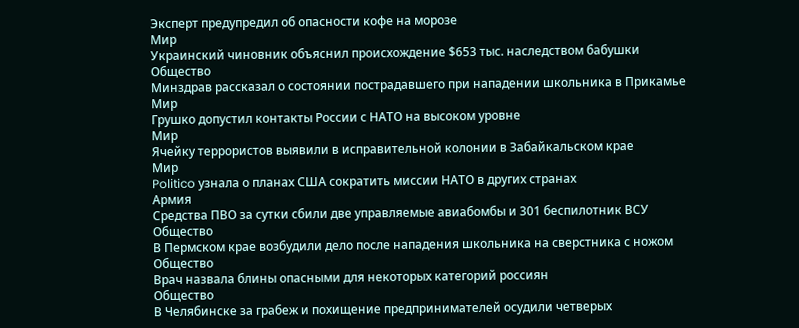Эксперт предупредил об опасности кофе на морозе
Мир
Украинский чиновник объяснил происхождение $653 тыс. наследством бабушки
Общество
Минздрав рассказал о состоянии пострадавшего при нападении школьника в Прикамье
Мир
Грушко допустил контакты России с НАТО на высоком уровне
Мир
Ячейку террористов выявили в исправительной колонии в Забайкальском крае
Мир
Politico узнала о планах США сократить миссии НАТО в других странах
Армия
Средства ПВО за сутки сбили две управляемые авиабомбы и 301 беспилотник ВСУ
Общество
В Пермском крае возбудили дело после нападения школьника на сверстника с ножом
Общество
Врач назвала блины опасными для некоторых категорий россиян
Общество
В Челябинске за грабеж и похищение предпринимателей осудили четверых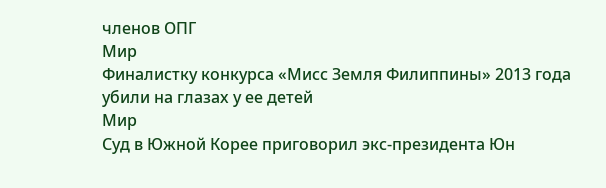членов ОПГ
Мир
Финалистку конкурса «Мисс Земля Филиппины» 2013 года убили на глазах у ее детей
Мир
Суд в Южной Корее приговорил экс-президента Юн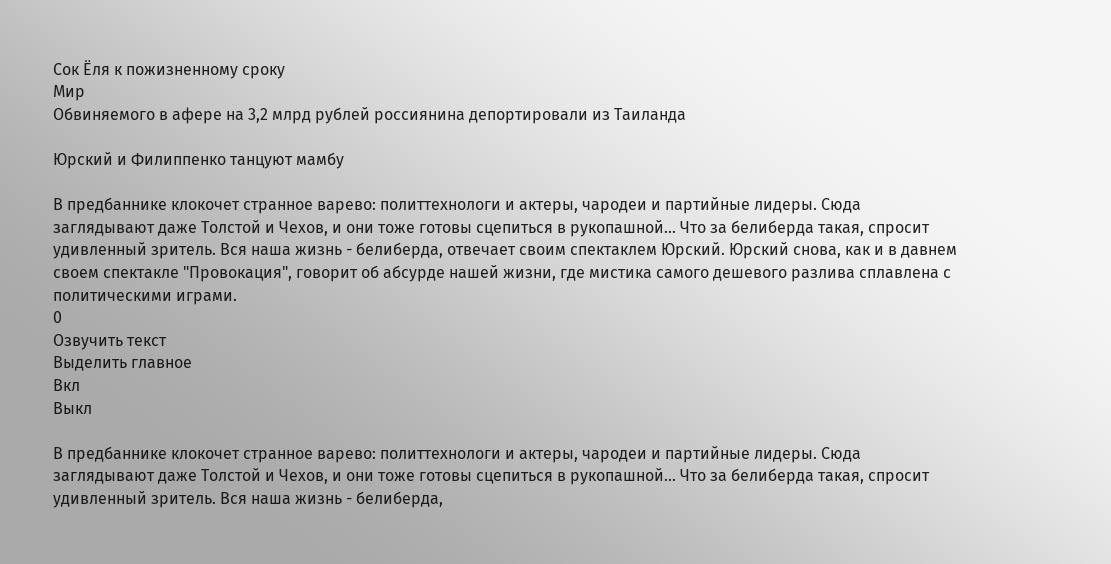Сок Ёля к пожизненному сроку
Мир
Обвиняемого в афере на 3,2 млрд рублей россиянина депортировали из Таиланда

Юрский и Филиппенко танцуют мамбу

В предбаннике клокочет странное варево: политтехнологи и актеры, чародеи и партийные лидеры. Сюда заглядывают даже Толстой и Чехов, и они тоже готовы сцепиться в рукопашной... Что за белиберда такая, спросит удивленный зритель. Вся наша жизнь - белиберда, отвечает своим спектаклем Юрский. Юрский снова, как и в давнем своем спектакле "Провокация", говорит об абсурде нашей жизни, где мистика самого дешевого разлива сплавлена с политическими играми.
0
Озвучить текст
Выделить главное
Вкл
Выкл

В предбаннике клокочет странное варево: политтехнологи и актеры, чародеи и партийные лидеры. Сюда заглядывают даже Толстой и Чехов, и они тоже готовы сцепиться в рукопашной... Что за белиберда такая, спросит удивленный зритель. Вся наша жизнь - белиберда,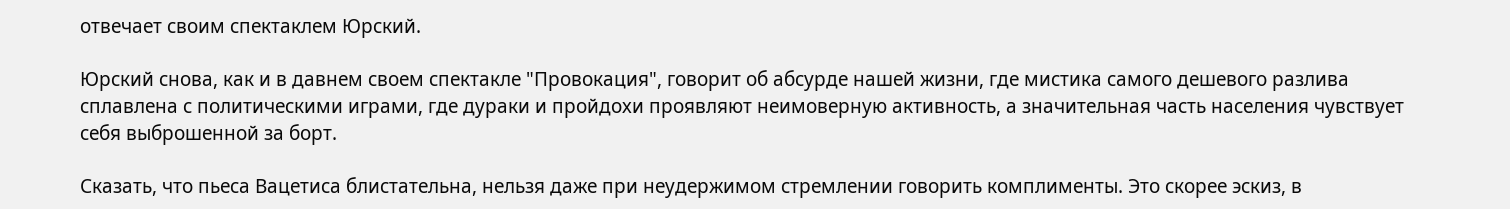отвечает своим спектаклем Юрский.

Юрский снова, как и в давнем своем спектакле "Провокация", говорит об абсурде нашей жизни, где мистика самого дешевого разлива сплавлена с политическими играми, где дураки и пройдохи проявляют неимоверную активность, а значительная часть населения чувствует себя выброшенной за борт.

Сказать, что пьеса Вацетиса блистательна, нельзя даже при неудержимом стремлении говорить комплименты. Это скорее эскиз, в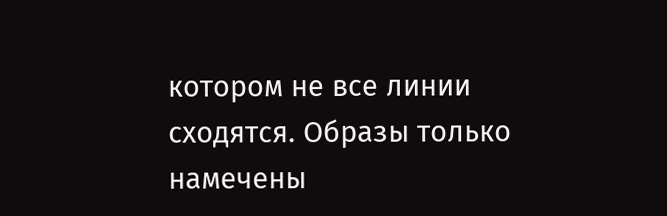котором не все линии сходятся. Образы только намечены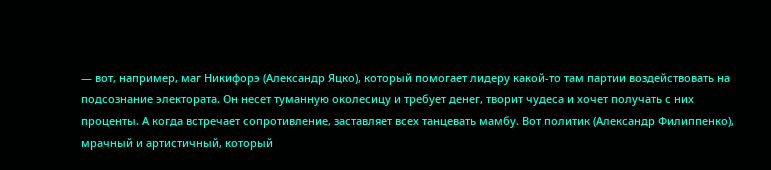— вот, например, маг Никифорэ (Александр Яцко), который помогает лидеру какой-то там партии воздействовать на подсознание электората. Он несет туманную околесицу и требует денег, творит чудеса и хочет получать с них проценты. А когда встречает сопротивление, заставляет всех танцевать мамбу. Вот политик (Александр Филиппенко), мрачный и артистичный, который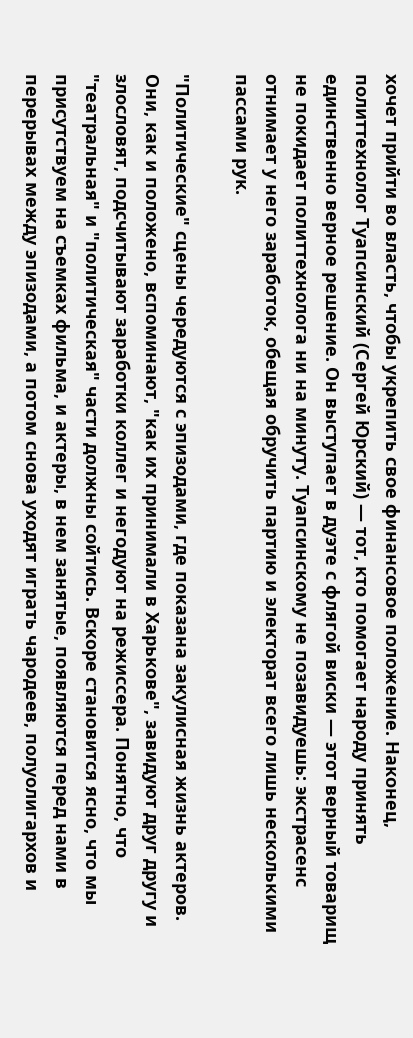хочет прийти во власть, чтобы укрепить свое финансовое положение. Наконец, политтехнолог Туапсинский (Сергей Юрский) — тот, кто помогает народу принять единственно верное решение. Он выступает в дуэте с флягой виски — этот верный товарищ не покидает политтехнолога ни на минуту. Туапсинскому не позавидуешь: экстрасенс отнимает у него заработок, обещая обручить партию и электорат всего лишь несколькими пассами рук.

"Политические" сцены чередуются с эпизодами, где показана закулисная жизнь актеров. Они, как и положено, вспоминают, "как их принимали в Харькове", завидуют друг другу и злословят, подсчитывают заработки коллег и негодуют на режиссера. Понятно, что "театральная" и "политическая" части должны сойтись. Вскоре становится ясно, что мы присутствуем на съемках фильма, и актеры, в нем занятые, появляются перед нами в перерывах между эпизодами, а потом снова уходят играть чародеев, полуолигархов и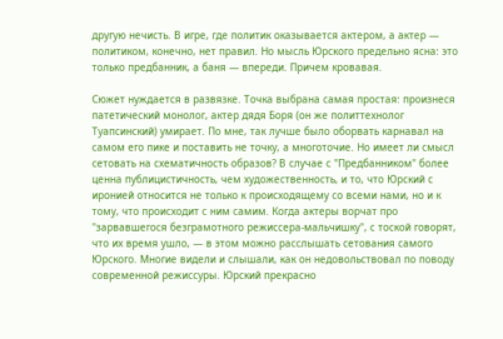другую нечисть. В игре, где политик оказывается актером, а актер — политиком, конечно, нет правил. Но мысль Юрского предельно ясна: это только предбанник, а баня — впереди. Причем кровавая.

Сюжет нуждается в развязке. Точка выбрана самая простая: произнеся патетический монолог, актер дядя Боря (он же политтехнолог Туапсинский) умирает. По мне, так лучше было оборвать карнавал на самом его пике и поставить не точку, а многоточие. Но имеет ли смысл сетовать на схематичность образов? В случае с "Предбанником" более ценна публицистичность, чем художественность, и то, что Юрский с иронией относится не только к происходящему со всеми нами, но и к тому, что происходит с ним самим. Когда актеры ворчат про "зарвавшегося безграмотного режиссера-мальчишку", с тоской говорят, что их время ушло, — в этом можно расслышать сетования самого Юрского. Многие видели и слышали, как он недовольствовал по поводу современной режиссуры. Юрский прекрасно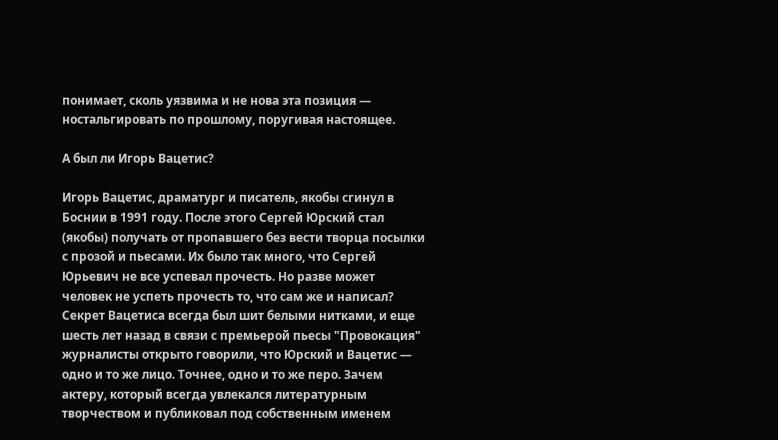понимает, сколь уязвима и не нова эта позиция — ностальгировать по прошлому, поругивая настоящее.

А был ли Игорь Вацетис?

Игорь Вацетис, драматург и писатель, якобы сгинул в Боснии в 1991 году. После этого Сергей Юрский стал (якобы) получать от пропавшего без вести творца посылки с прозой и пьесами. Их было так много, что Сергей Юрьевич не все успевал прочесть. Но разве может человек не успеть прочесть то, что сам же и написал? Секрет Вацетиса всегда был шит белыми нитками, и еще шесть лет назад в связи с премьерой пьесы "Провокация" журналисты открыто говорили, что Юрский и Вацетис — одно и то же лицо. Точнее, одно и то же перо. Зачем актеру, который всегда увлекался литературным творчеством и публиковал под собственным именем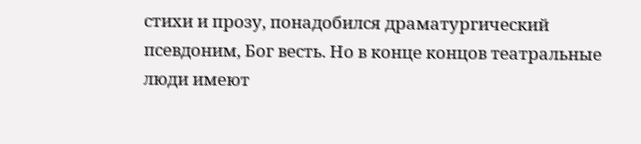стихи и прозу, понадобился драматургический псевдоним, Бог весть. Но в конце концов театральные люди имеют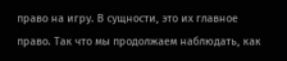право на игру. В сущности, это их главное право. Так что мы продолжаем наблюдать, как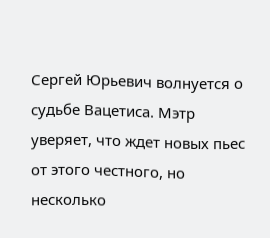Сергей Юрьевич волнуется о судьбе Вацетиса. Мэтр уверяет, что ждет новых пьес от этого честного, но несколько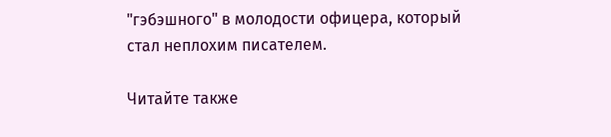"гэбэшного" в молодости офицера, который стал неплохим писателем.

Читайте также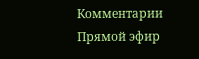Комментарии
Прямой эфир